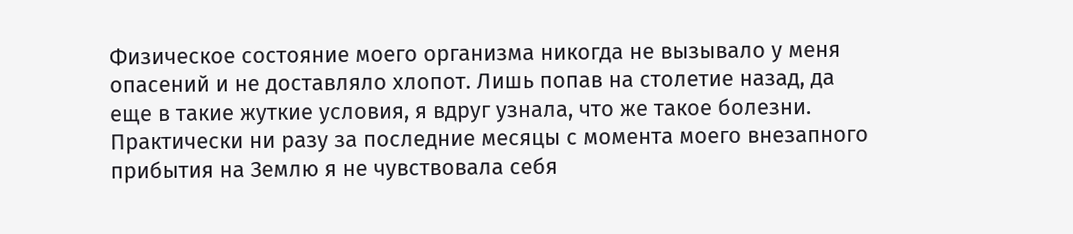Физическое состояние моего организма никогда не вызывало у меня опасений и не доставляло хлопот. Лишь попав на столетие назад, да еще в такие жуткие условия, я вдруг узнала, что же такое болезни. Практически ни разу за последние месяцы с момента моего внезапного прибытия на Землю я не чувствовала себя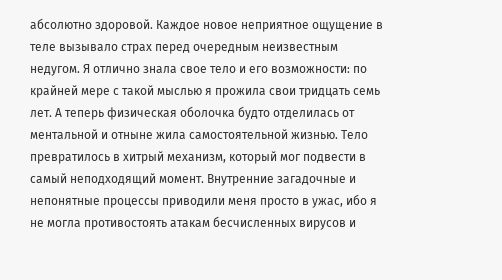абсолютно здоровой. Каждое новое неприятное ощущение в теле вызывало страх перед очередным неизвестным недугом. Я отлично знала свое тело и его возможности: по крайней мере с такой мыслью я прожила свои тридцать семь лет. А теперь физическая оболочка будто отделилась от ментальной и отныне жила самостоятельной жизнью. Тело превратилось в хитрый механизм, который мог подвести в самый неподходящий момент. Внутренние загадочные и непонятные процессы приводили меня просто в ужас, ибо я не могла противостоять атакам бесчисленных вирусов и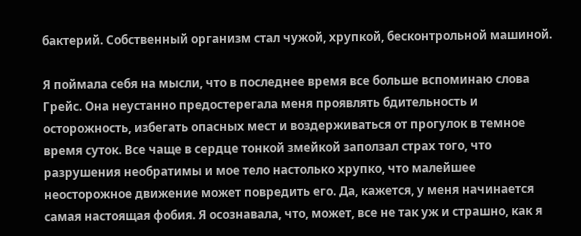бактерий. Собственный организм стал чужой, хрупкой, бесконтрольной машиной.

Я поймала себя на мысли, что в последнее время все больше вспоминаю слова Грейс. Она неустанно предостерегала меня проявлять бдительность и осторожность, избегать опасных мест и воздерживаться от прогулок в темное время суток. Все чаще в сердце тонкой змейкой заползал страх того, что разрушения необратимы и мое тело настолько хрупко, что малейшее неосторожное движение может повредить его. Да, кажется, у меня начинается самая настоящая фобия. Я осознавала, что, может, все не так уж и страшно, как я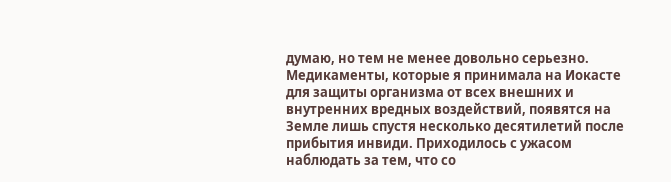думаю, но тем не менее довольно серьезно. Медикаменты, которые я принимала на Иокасте для защиты организма от всех внешних и внутренних вредных воздействий, появятся на Земле лишь спустя несколько десятилетий после прибытия инвиди. Приходилось с ужасом наблюдать за тем, что со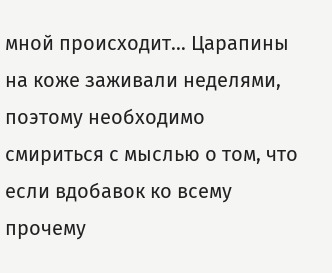мной происходит… Царапины на коже заживали неделями, поэтому необходимо смириться с мыслью о том, что если вдобавок ко всему прочему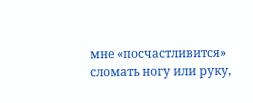мне «посчастливится» сломать ногу или руку,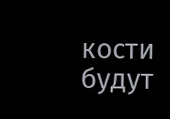кости будут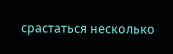срастаться несколько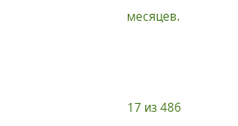месяцев.



17 из 486